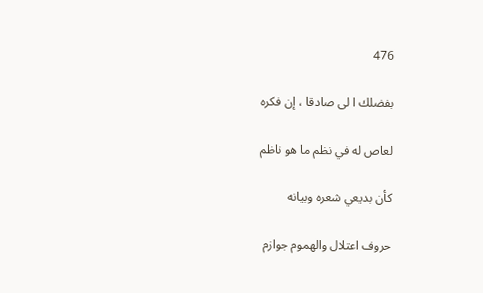476

بفضلك ا لى صادقا ، إن فكره

لعاص له في نظم ما هو ناظم

كأن بديعي شعره وبيانه

حروف اعتلال والهموم جوازم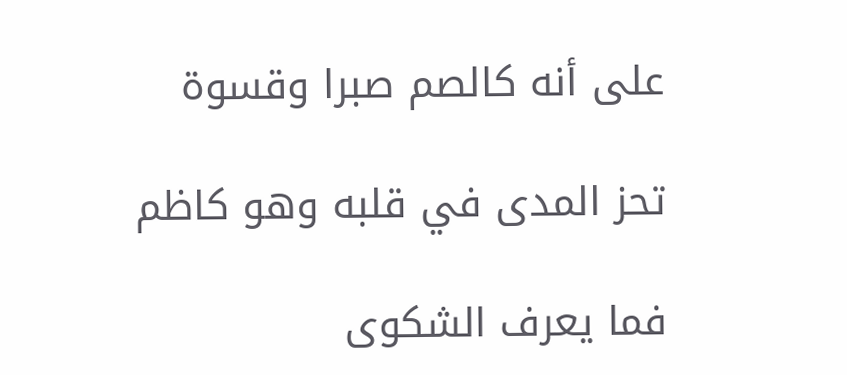على أنه كالصم صبرا وقسوة

تحز المدى في قلبه وهو كاظم

فما يعرف الشكوى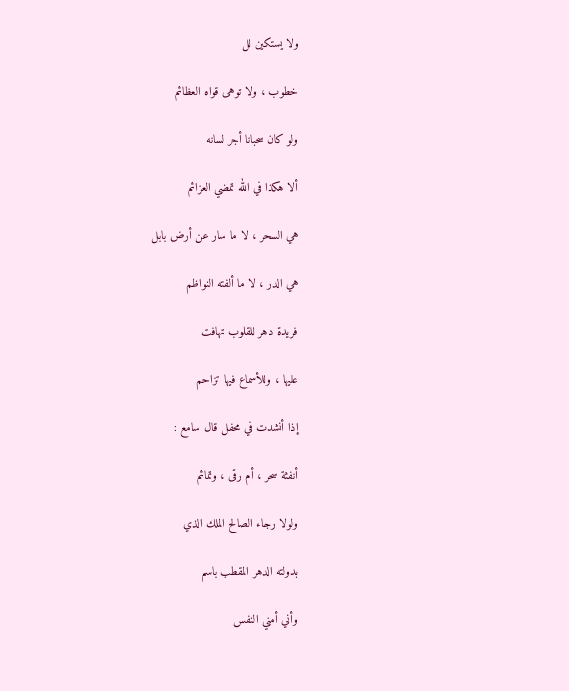ولا يستكين لل

خطوب ، ولا توهى قواه العظائم

ولو كان سحبانا أجر لسانه

ألا هكذا في الله تمضي العزائم

هي السحر ، لا ما سار عن أرض بابل

هي الدر ، لا ما ألفته النواظم

فريدة دهر للقلوب تهافت

عليها ، وللأسماع فيها تزاحم

إذا أنشدت في محفل قال سامع :

أنفثة سحر ، أم رقى ، وتمائم

ولولا رجاء الصالح الملك الذي

بدولته الدهر المقطب باسم

وأني أمني النفس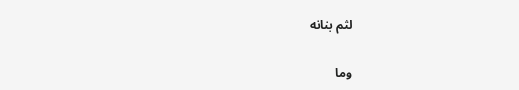لثم بنانه

وما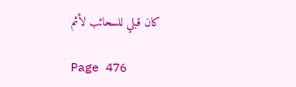كان قبلي للسحائب لأثم

Page 476